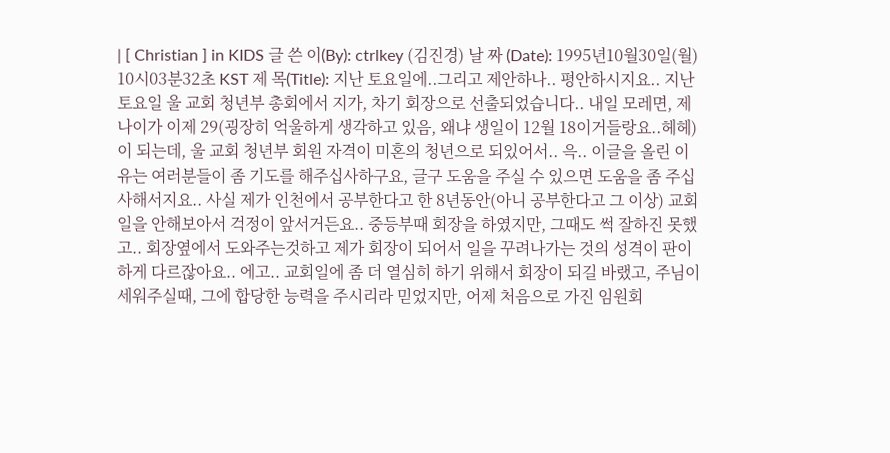| [ Christian ] in KIDS 글 쓴 이(By): ctrlkey (김진경) 날 짜 (Date): 1995년10월30일(월) 10시03분32초 KST 제 목(Title): 지난 토요일에..그리고 제안하나.. 평안하시지요.. 지난 토요일 울 교회 청년부 총회에서 지가, 차기 회장으로 선출되었습니다.. 내일 모레면, 제 나이가 이제 29(굉장히 억울하게 생각하고 있음, 왜냐 생일이 12월 18이거들랑요..헤헤)이 되는데, 울 교회 청년부 회원 자격이 미혼의 청년으로 되있어서.. 윽.. 이글을 올린 이유는 여러분들이 좀 기도를 해주십사하구요, 글구 도움을 주실 수 있으면 도움을 좀 주십사해서지요.. 사실 제가 인천에서 공부한다고 한 8년동안(아니 공부한다고 그 이상) 교회일을 안해보아서 걱정이 앞서거든요.. 중등부때 회장을 하였지만, 그때도 썩 잘하진 못했고.. 회장옆에서 도와주는것하고 제가 회장이 되어서 일을 꾸려나가는 것의 성격이 판이하게 다르잖아요.. 에고.. 교회일에 좀 더 열심히 하기 위해서 회장이 되길 바랬고, 주님이 세워주실때, 그에 합당한 능력을 주시리라 믿었지만, 어제 처음으로 가진 임원회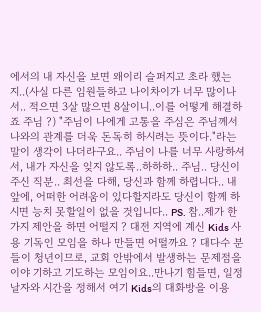에서의 내 자신을 보면 왜이리 슬퍼지고 초라 했는지..(사실 다른 임원들하고 나이차이가 너무 많이나서.. 적으면 3살 많으면 8살이니..이를 어떻게 해결하죠 주님 ?) "주님이 나에게 고통을 주심은 주님께서 나와의 관계를 더욱 돈독히 하시려는 뜻이다."라는 말이 생각이 나더라구요.. 주님이 나를 너무 사랑하셔서, 내가 자신을 잊지 않도록..하하하.. 주님.. 당신이 주신 직분.. 최선을 다해, 당신과 함께 하렵니다.. 내앞에, 어떠한 어려움이 있다할지라도 당신이 함께 하시면 능치 못할일이 없을 것입니다.. PS. 참..제가 한가지 제안을 하면 어떨지 ? 대전 지역에 계신 Kids 사용 기독인 모임을 하나 만들면 어떨까요 ? 대다수 분들이 청년이므로, 교회 안밖에서 발생하는 문제점을 이야 기하고 기도하는 모임이요..만나기 힘들면, 일정 날자와 시간을 정해서 여기 Kids의 대화방을 이용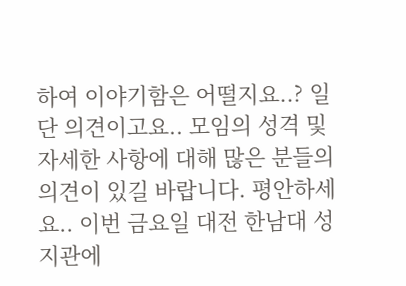하여 이야기함은 어떨지요..? 일단 의견이고요.. 모임의 성격 및 자세한 사항에 대해 많은 분들의 의견이 있길 바랍니다. 평안하세요.. 이번 금요일 대전 한남대 성지관에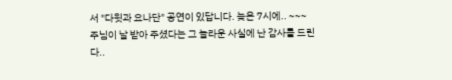서 "다윗과 요나단" 공연이 있답니다. 늦은 7시에.. ~~~ 주님이 날 받아 주셨다는 그 놀라운 사실에 난 감사를 드린다..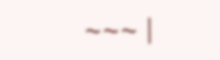~~~ |